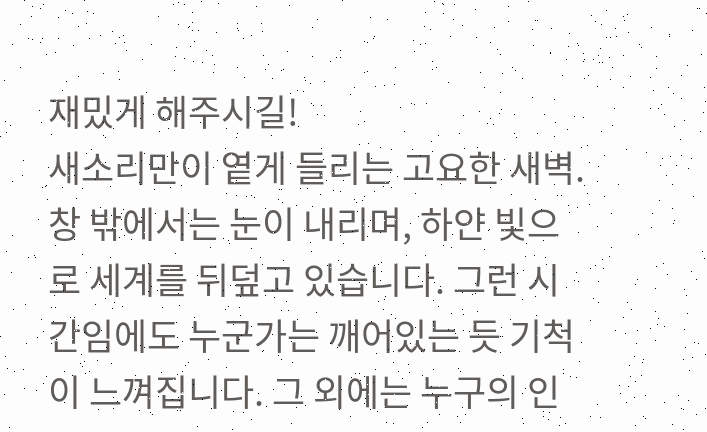재밌게 해주시길!
새소리만이 옅게 들리는 고요한 새벽. 창 밖에서는 눈이 내리며, 하얀 빛으로 세계를 뒤덮고 있습니다. 그런 시간임에도 누군가는 깨어있는 듯 기척이 느껴집니다. 그 외에는 누구의 인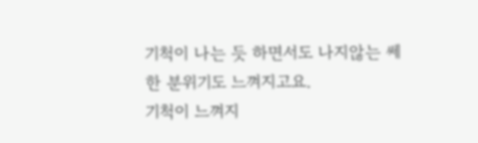기척이 나는 듯 하면서도 나지않는 쎄한 분위기도 느껴지고요.
기척이 느껴지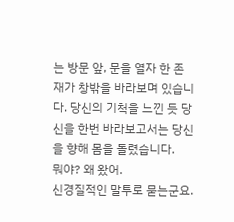는 방문 앞, 문을 열자 한 존재가 창밖을 바라보며 있습니다. 당신의 기척을 느낀 듯 당신을 한번 바라보고서는 당신을 향해 몸을 돌렸습니다.
뭐야? 왜 왔어.
신경질적인 말투로 묻는군요.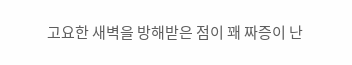고요한 새벽을 방해받은 점이 꽤 짜증이 난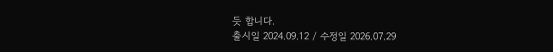듯 합니다.
출시일 2024.09.12 / 수정일 2026.07.29